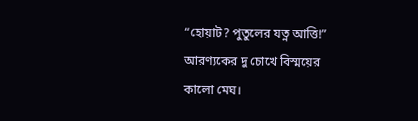“হোয়াট? পুতুলের যত্ন আত্তি!” আরণ্যকের দু চোখে বিস্ময়ের কালো মেঘ।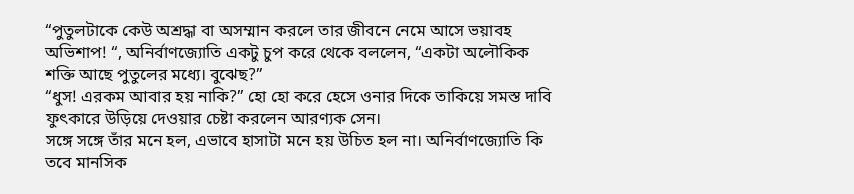“পুতুলটাকে কেউ অশ্রদ্ধা বা অসম্মান করলে তার জীবনে নেমে আসে ভয়াবহ অভিশাপ! “, অনির্বাণজ্যোতি একটু চুপ করে থেকে বললেন, “একটা অলৌকিক শক্তি আছে পুতুলের মধ্যে। বুঝেছ?”
“ধুস! এরকম আবার হয় নাকি?” হো হো করে হেসে ওনার দিকে তাকিয়ে সমস্ত দাবি ফুৎকারে উড়িয়ে দেওয়ার চেষ্টা করলেন আরণ্যক সেন।
সঙ্গে সঙ্গে তাঁর মনে হল, এভাবে হাসাটা মনে হয় উচিত হল না। অনির্বাণজ্যোতি কি তবে মানসিক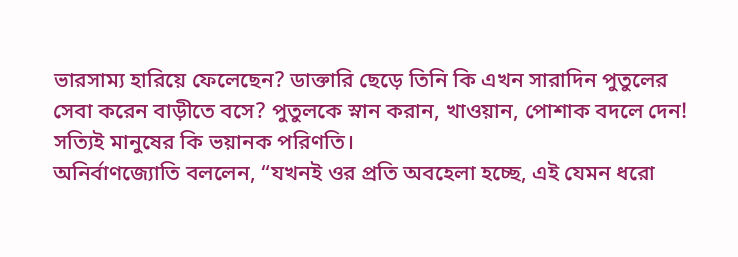ভারসাম্য হারিয়ে ফেলেছেন? ডাক্তারি ছেড়ে তিনি কি এখন সারাদিন পুতুলের সেবা করেন বাড়ীতে বসে? পুতুলকে স্নান করান, খাওয়ান, পোশাক বদলে দেন! সত্যিই মানুষের কি ভয়ানক পরিণতি।
অনির্বাণজ্যোতি বললেন, “যখনই ওর প্রতি অবহেলা হচ্ছে, এই যেমন ধরো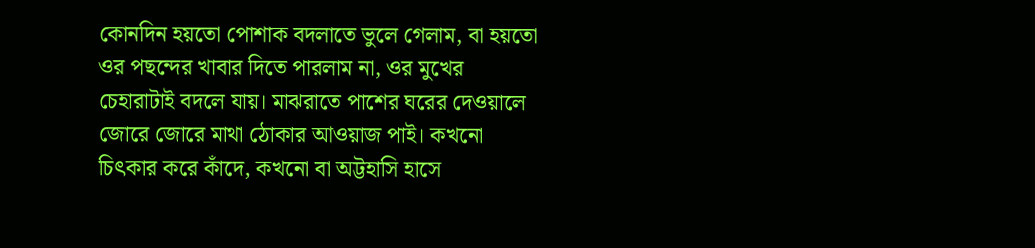কোনদিন হয়তো পোশাক বদলাতে ভুলে গেলাম, বা হয়তো ওর পছন্দের খাবার দিতে পারলাম না, ওর মুখের চেহারাটাই বদলে যায়। মাঝরাতে পাশের ঘরের দেওয়ালে জোরে জোরে মাথা ঠোকার আওয়াজ পাই। কখনো চিৎকার করে কাঁদে, কখনো বা অট্টহাসি হাসে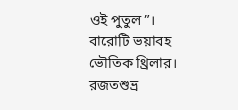ওই পুতুল”।
বারোটি ভয়াবহ ভৌতিক থ্রিলার।
রজতশুভ্র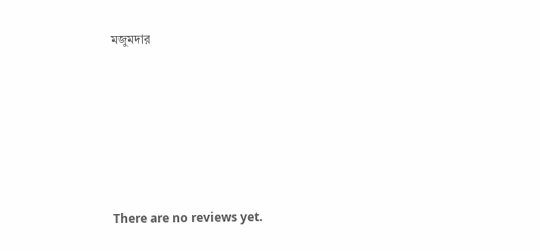মজুমদার






There are no reviews yet.